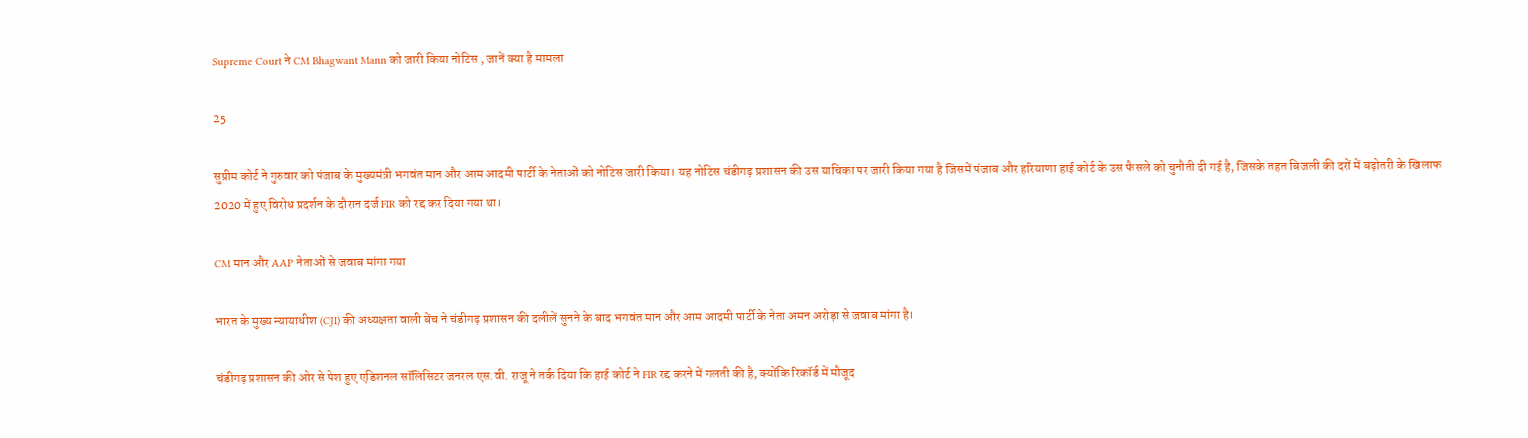Supreme Court ने CM Bhagwant Mann को जारी किया नोटिस , जानें क्या है मामला

25

सुप्रीम कोर्ट ने गुरुवार को पंजाब के मुख्यमंत्री भगवंत मान और आम आदमी पार्टी के नेताओं को नोटिस जारी किया। यह नोटिस चंडीगढ़ प्रशासन की उस याचिका पर जारी किया गया है जिसमें पंजाब और हरियाणा हाई कोर्ट के उस फैसले को चुनौती दी गई है, जिसके तहत बिजली की दरों में बढ़ोतरी के खिलाफ 2020 में हुए विरोध प्रदर्शन के दौरान दर्ज FIR को रद्द कर दिया गया था।

CM मान और AAP नेताओं से जवाब मांगा गया

भारत के मुख्य न्यायाधीश (CJI) की अध्यक्षता वाली बेंच ने चंडीगढ़ प्रशासन की दलीलें सुनने के बाद भगवंत मान और आम आदमी पार्टी के नेता अमन अरोड़ा से जवाब मांगा है।

चंडीगढ़ प्रशासन की ओर से पेश हुए एडिशनल सॉलिसिटर जनरल एस.वी. राजू ने तर्क दिया कि हाई कोर्ट ने FIR रद्द करने में गलती की है, क्योंकि रिकॉर्ड में मौजूद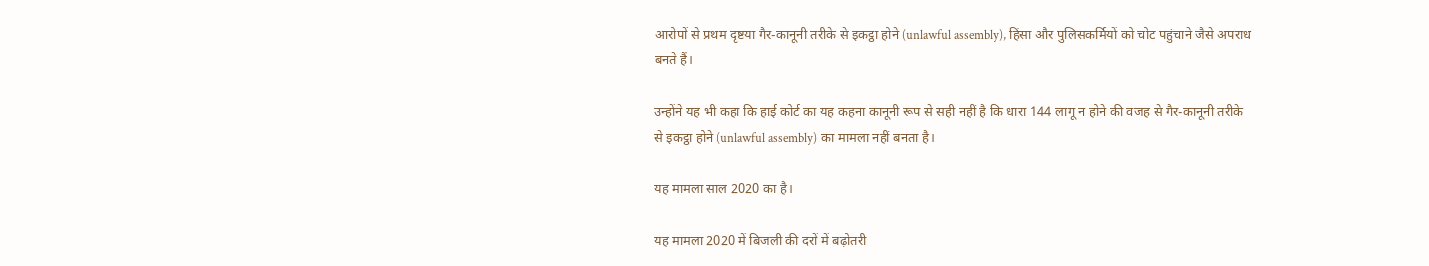आरोपों से प्रथम दृष्टया गैर-कानूनी तरीके से इकट्ठा होने (unlawful assembly), हिंसा और पुलिसकर्मियों को चोट पहुंचाने जैसे अपराध बनते हैं।

उन्होंने यह भी कहा कि हाई कोर्ट का यह कहना कानूनी रूप से सही नहीं है कि धारा 144 लागू न होने की वजह से गैर-कानूनी तरीके से इकट्ठा होने (unlawful assembly) का मामला नहीं बनता है।

यह मामला साल 2020 का है।

यह मामला 2020 में बिजली की दरों में बढ़ोतरी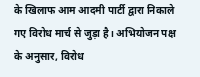के खिलाफ आम आदमी पार्टी द्वारा निकाले गए विरोध मार्च से जुड़ा है। अभियोजन पक्ष के अनुसार, विरोध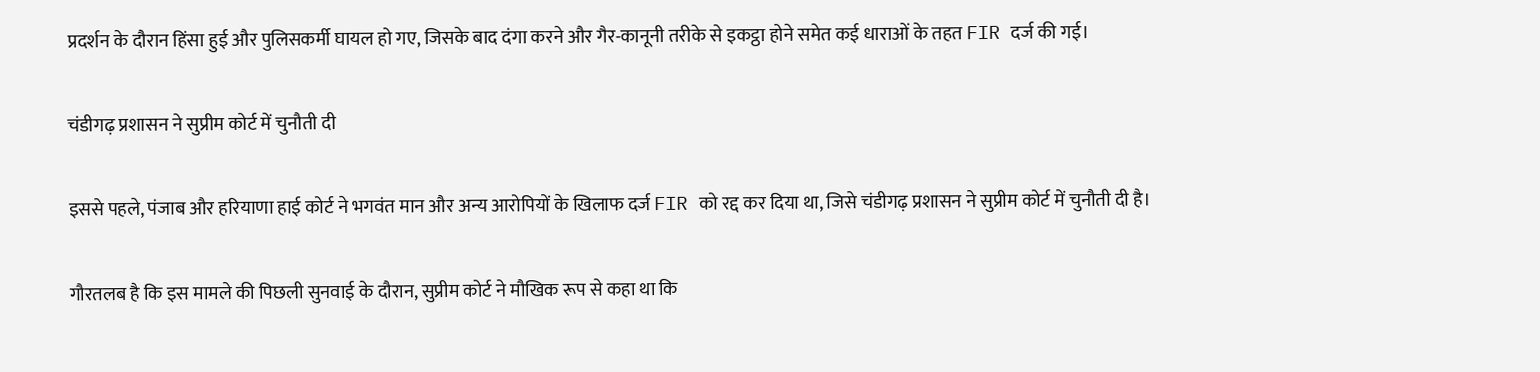प्रदर्शन के दौरान हिंसा हुई और पुलिसकर्मी घायल हो गए, जिसके बाद दंगा करने और गैर-कानूनी तरीके से इकट्ठा होने समेत कई धाराओं के तहत FIR दर्ज की गई।

चंडीगढ़ प्रशासन ने सुप्रीम कोर्ट में चुनौती दी

इससे पहले, पंजाब और हरियाणा हाई कोर्ट ने भगवंत मान और अन्य आरोपियों के खिलाफ दर्ज FIR को रद्द कर दिया था, जिसे चंडीगढ़ प्रशासन ने सुप्रीम कोर्ट में चुनौती दी है।

गौरतलब है कि इस मामले की पिछली सुनवाई के दौरान, सुप्रीम कोर्ट ने मौखिक रूप से कहा था कि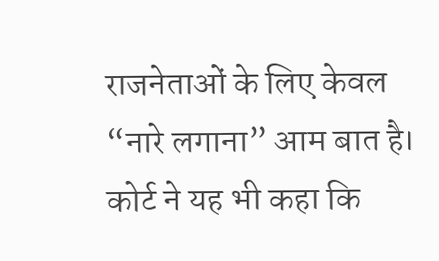राजनेताओं के लिए केवल “नारे लगाना” आम बात है। कोर्ट ने यह भी कहा कि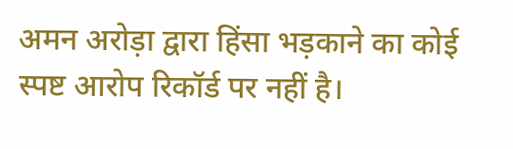अमन अरोड़ा द्वारा हिंसा भड़काने का कोई स्पष्ट आरोप रिकॉर्ड पर नहीं है।